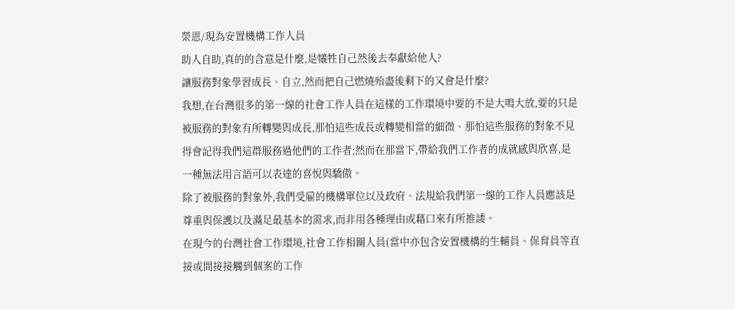榮恩/現為安置機構工作人員
助人自助,真的的含意是什麼,是犧牲自己然後去奉獻給他人?
讓服務對象學習成長、自立,然而把自己燃燒殆盡後剩下的又會是什麼?
我想,在台灣很多的第一線的社會工作人員在這樣的工作環境中要的不是大鳴大放,要的只是被服務的對象有所轉變與成長,那怕這些成長或轉變相當的細微、那怕這些服務的對象不見得會記得我們這群服務過他們的工作者;然而在那當下,帶給我們工作者的成就感與欣喜,是一種無法用言語可以表達的喜悅與驕傲。
除了被服務的對象外,我們受雇的機構單位以及政府、法規給我們第一線的工作人員應該是尊重與保護以及滿足最基本的需求,而非用各種理由或藉口來有所推諉。
在現今的台灣社會工作環境,社會工作相關人員(當中亦包含安置機構的生輔員、保育員等直接或間接接觸到個案的工作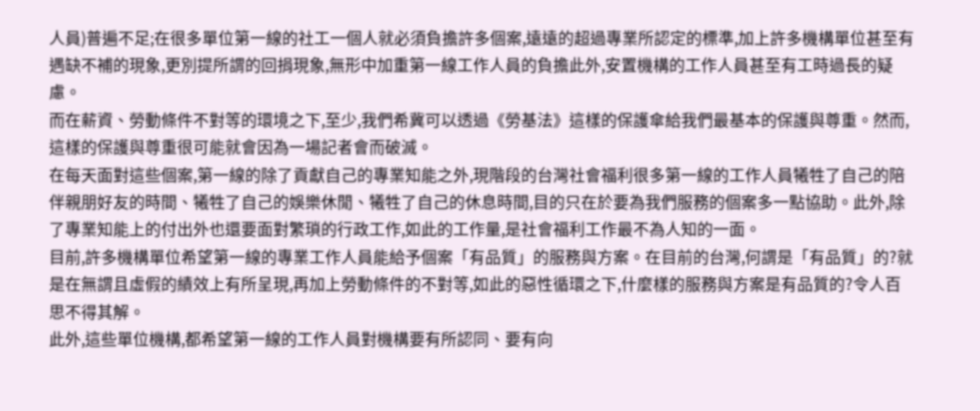人員)普遍不足;在很多單位第一線的社工一個人就必須負擔許多個案,遠遠的超過專業所認定的標準,加上許多機構單位甚至有遇缺不補的現象,更別提所謂的回捐現象,無形中加重第一線工作人員的負擔此外,安置機構的工作人員甚至有工時過長的疑慮。
而在薪資、勞動條件不對等的環境之下,至少,我們希冀可以透過《勞基法》這樣的保護傘給我們最基本的保護與尊重。然而,這樣的保護與尊重很可能就會因為一場記者會而破滅。
在每天面對這些個案,第一線的除了貢獻自己的專業知能之外,現階段的台灣社會福利很多第一線的工作人員犧牲了自己的陪伴親朋好友的時間、犧牲了自己的娛樂休閒、犧牲了自己的休息時間,目的只在於要為我們服務的個案多一點協助。此外,除了專業知能上的付出外也還要面對繁瑣的行政工作,如此的工作量,是社會福利工作最不為人知的一面。
目前,許多機構單位希望第一線的專業工作人員能給予個案「有品質」的服務與方案。在目前的台灣,何謂是「有品質」的?就是在無謂且虛假的績效上有所呈現,再加上勞動條件的不對等,如此的惡性循環之下,什麼樣的服務與方案是有品質的?令人百思不得其解。
此外,這些單位機構,都希望第一線的工作人員對機構要有所認同、要有向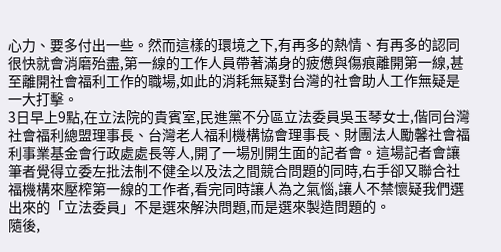心力、要多付出一些。然而這樣的環境之下,有再多的熱情、有再多的認同很快就會消磨殆盡,第一線的工作人員帶著滿身的疲憊與傷痕離開第一線,甚至離開社會福利工作的職場,如此的消耗無疑對台灣的社會助人工作無疑是一大打擊。
3日早上9點,在立法院的貴賓室,民進黨不分區立法委員吳玉琴女士,偕同台灣社會福利總盟理事長、台灣老人福利機構協會理事長、財團法人勵馨社會福利事業基金會行政處處長等人,開了一場別開生面的記者會。這場記者會讓筆者覺得立委左批法制不健全以及法之間競合問題的同時,右手卻又聯合社福機構來壓榨第一線的工作者,看完同時讓人為之氣惱,讓人不禁懷疑我們選出來的「立法委員」不是選來解決問題,而是選來製造問題的。
隨後,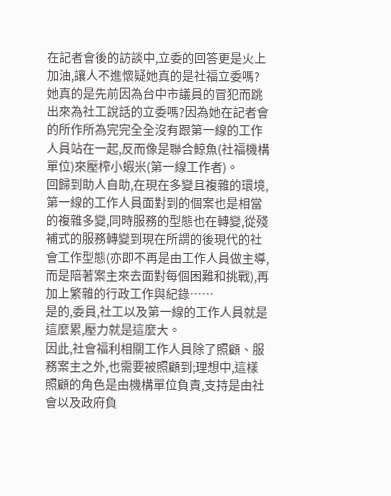在記者會後的訪談中,立委的回答更是火上加油,讓人不進懷疑她真的是社福立委嗎?她真的是先前因為台中市議員的冒犯而跳出來為社工說話的立委嗎?因為她在記者會的所作所為完完全全沒有跟第一線的工作人員站在一起,反而像是聯合鯨魚(社福機構單位)來壓榨小蝦米(第一線工作者)。
回歸到助人自助,在現在多變且複雜的環境,第一線的工作人員面對到的個案也是相當的複雜多變,同時服務的型態也在轉變,從殘補式的服務轉變到現在所謂的後現代的社會工作型態(亦即不再是由工作人員做主導,而是陪著案主來去面對每個困難和挑戰),再加上繁雜的行政工作與紀錄⋯⋯
是的,委員,社工以及第一線的工作人員就是這麼累,壓力就是這麼大。
因此,社會福利相關工作人員除了照顧、服務案主之外,也需要被照顧到;理想中,這樣照顧的角色是由機構單位負責,支持是由社會以及政府負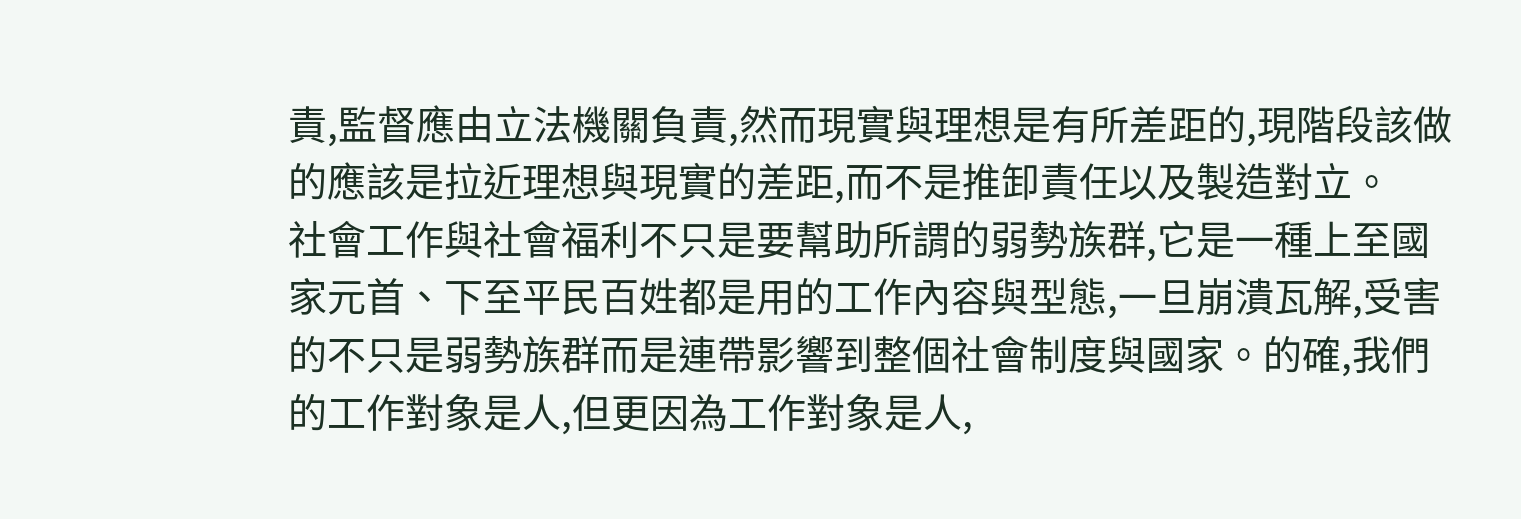責,監督應由立法機關負責,然而現實與理想是有所差距的,現階段該做的應該是拉近理想與現實的差距,而不是推卸責任以及製造對立。
社會工作與社會福利不只是要幫助所謂的弱勢族群,它是一種上至國家元首、下至平民百姓都是用的工作內容與型態,一旦崩潰瓦解,受害的不只是弱勢族群而是連帶影響到整個社會制度與國家。的確,我們的工作對象是人,但更因為工作對象是人,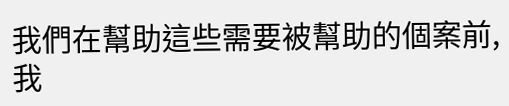我們在幫助這些需要被幫助的個案前,我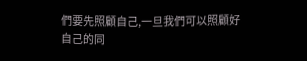們要先照顧自己,一旦我們可以照顧好自己的同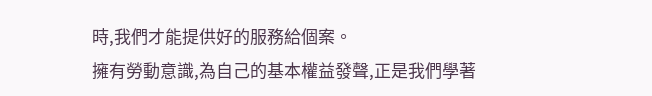時,我們才能提供好的服務給個案。
擁有勞動意識,為自己的基本權益發聲,正是我們學著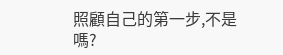照顧自己的第一步,不是嗎?